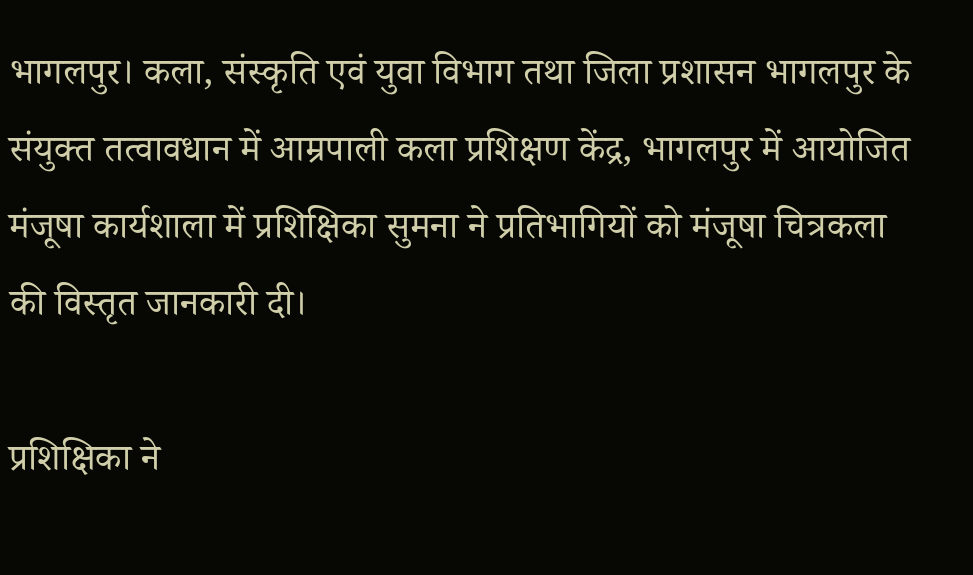भागलपुर। कला, संस्कृति एवं युवा विभाग तथा जिला प्रशासन भागलपुर के संयुक्त तत्वावधान में आम्रपाली कला प्रशिक्षण केंद्र, भागलपुर में आयोजित मंजूषा कार्यशाला में प्रशिक्षिका सुमना ने प्रतिभागियों को मंजूषा चित्रकला की विस्तृत जानकारी दी।

प्रशिक्षिका ने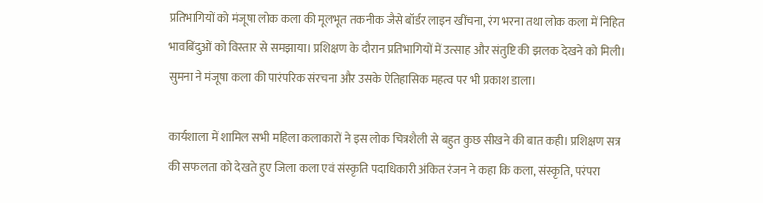प्रतिभागियों को मंजूषा लोक कला की मूलभूत तकनीक जैसे बॉर्डर लाइन खींचना, रंग भरना तथा लोक कला में निहित भावबिंदुओं को विस्तार से समझाया। प्रशिक्षण के दौरान प्रतिभागियों में उत्साह और संतुष्टि की झलक देखने को मिली। सुमना ने मंजूषा कला की पारंपरिक संरचना और उसके ऐतिहासिक महत्व पर भी प्रकाश डाला।

कार्यशाला में शामिल सभी महिला कलाकारों ने इस लोक चित्रशैली से बहुत कुछ सीखने की बात कही। प्रशिक्षण सत्र की सफलता को देखते हुए जिला कला एवं संस्कृति पदाधिकारी अंकित रंजन ने कहा कि कला, संस्कृति, परंपरा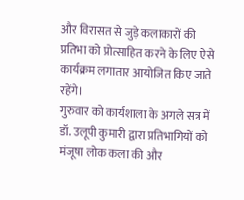और विरासत से जुड़े कलाकारों की प्रतिभा को प्रोत्साहित करने के लिए ऐसे कार्यक्रम लगातार आयोजित किए जाते रहेंगे।
गुरुवार को कार्यशाला के अगले सत्र में डॉ. उलूपी कुमारी द्वारा प्रतिभागियों को मंजूषा लोक कला की और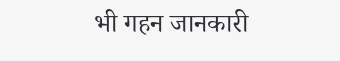भी गहन जानकारी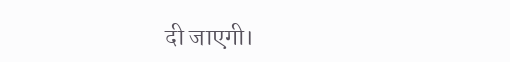दी जाएगी।